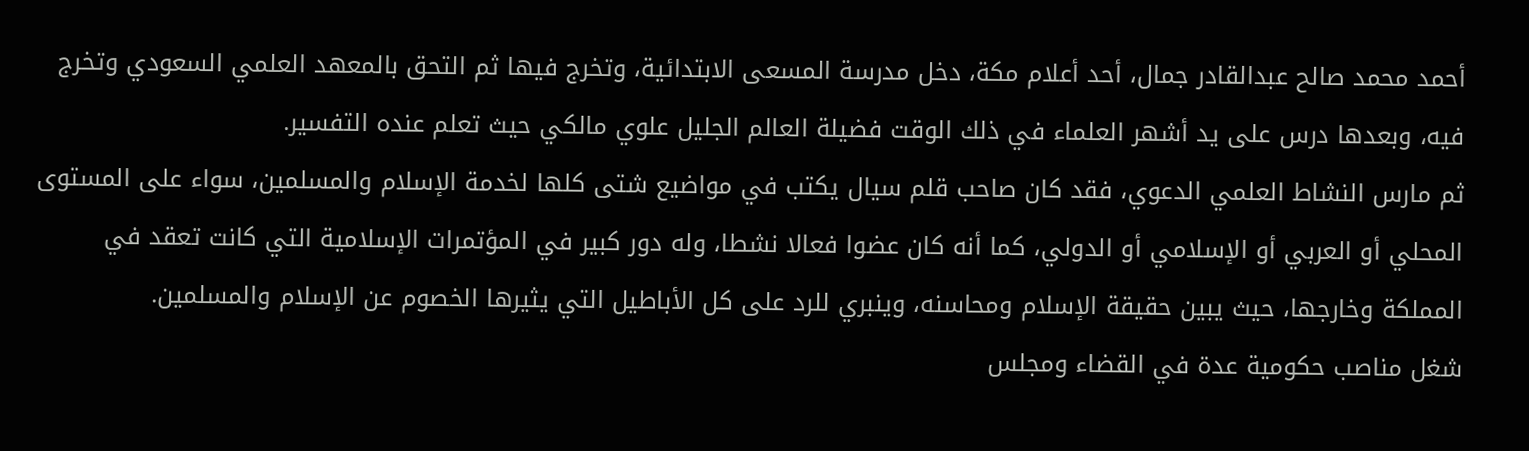أحمد محمد صالح عبدالقادر جمال، أحد أعلام مكة، دخل مدرسة المسعى الابتدائية، وتخرج فيها ثم التحق بالمعهد العلمي السعودي وتخرج فيه، وبعدها درس على يد أشهر العلماء في ذلك الوقت فضيلة العالم الجليل علوي مالكي حيث تعلم عنده التفسير.
ثم مارس النشاط العلمي الدعوي، فقد كان صاحب قلم سيال يكتب في مواضيع شتى كلها لخدمة الإسلام والمسلمين، سواء على المستوى المحلي أو العربي أو الإسلامي أو الدولي، كما أنه كان عضوا فعالا نشطا، وله دور كبير في المؤتمرات الإسلامية التي كانت تعقد في المملكة وخارجها، حيث يبين حقيقة الإسلام ومحاسنه، وينبري للرد على كل الأباطيل التي يثيرها الخصوم عن الإسلام والمسلمين.
شغل مناصب حكومية عدة في القضاء ومجلس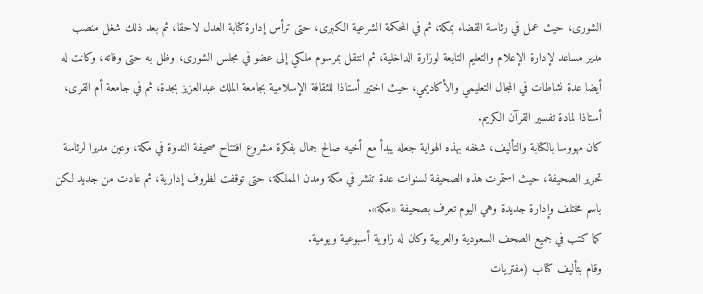الشورى، حيث عمل في رئاسة القضاء بمكة، ثم في المحكمة الشرعية الكبرى، حتى ترأس إدارة كتابة العدل لاحقا، ثم بعد ذلك شغل منصب مدير مساعد لإدارة الإعلام والتعليم التابعة لوزارة الداخلية، ثم انتقل بمرسوم ملكي إلى عضو في مجلس الشورى، وظل به حتى وفاته، وكانت له أيضا عدة نشاطات في المجال التعليمي والأكاديمي، حيث اختير أستاذا للثقافة الإسلامية بجامعة الملك عبدالعزيز بجدة، ثم في جامعة أم القرى، أستاذا لمادة تفسير القرآن الكريم.
كان مهووسا بالكتابة والتأليف، شغفه بهذه الهواية جعله يبدأ مع أخيه صالح جمال بفكرة مشروع افتتاح صحيفة الندوة في مكة، وعين مديرا لرئاسة تحرير الصحيفة، حيث استمرت هذه الصحيفة لسنوات عدة تنشر في مكة ومدن المملكة، حتى توقفت لظروف إدارية، ثم عادت من جديد لكن باسم مختلف وإدارة جديدة وهي اليوم تعرف بصحيفة «مكة».
كما كتب في جميع الصحف السعودية والعربية وكان له زاوية أسبوعية ويومية.
وقام بتأليف كتاب (مفتريات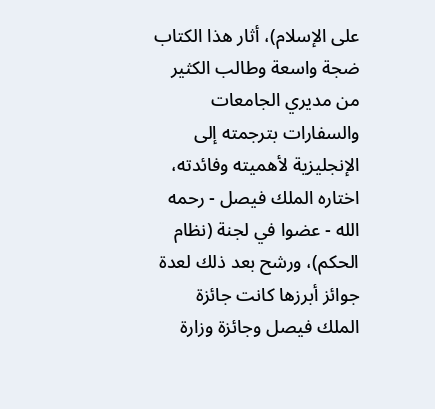على الإسلام)، أثار هذا الكتاب ضجة واسعة وطالب الكثير من مديري الجامعات والسفارات بترجمته إلى الإنجليزية لأهميته وفائدته، اختاره الملك فيصل - رحمه الله - عضوا في لجنة (نظام الحكم)، ورشح بعد ذلك لعدة جوائز أبرزها كانت جائزة الملك فيصل وجائزة وزارة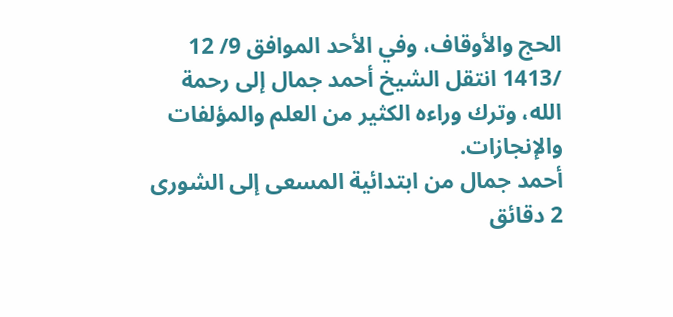الحج والأوقاف، وفي الأحد الموافق 9/ 12 /1413 انتقل الشيخ أحمد جمال إلى رحمة الله، وترك وراءه الكثير من العلم والمؤلفات والإنجازات.
أحمد جمال من ابتدائية المسعى إلى الشورى
2 دقائق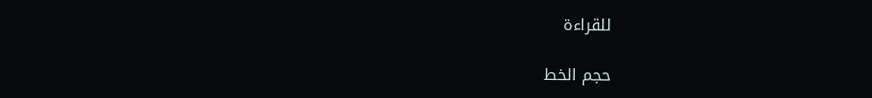للقراءة

حجم الخط